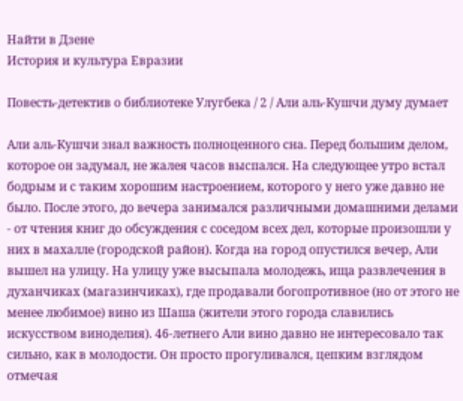Найти в Дзене
История и культура Евразии

Повесть-детектив о библиотеке Улугбека / 2 / Али аль-Кушчи думу думает

Али аль-Кушчи знал важность полноценного сна. Перед большим делом, которое он задумал, не жалея часов выспался. На следующее утро встал бодрым и с таким хорошим настроением, которого у него уже давно не было. После этого, до вечера занимался различными домашними делами - от чтения книг до обсуждения с соседом всех дел, которые произошли у них в махалле (городской район). Когда на город опустился вечер, Али вышел на улицу. На улицу уже высыпала молодежь, ища развлечения в духанчиках (магазинчиках), где продавали богопротивное (но от этого не менее любимое) вино из Шаша (жители этого города славились искусством виноделия). 46-летнего Али вино давно не интересовало так сильно, как в молодости. Он просто прогуливался, цепким взглядом отмечая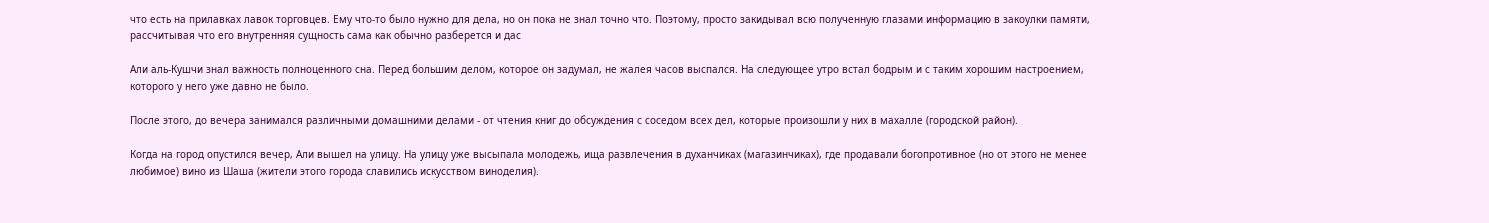что есть на прилавках лавок торговцев. Ему что-то было нужно для дела, но он пока не знал точно что. Поэтому, просто закидывал всю полученную глазами информацию в закоулки памяти, рассчитывая что его внутренняя сущность сама как обычно разберется и дас

Али аль-Кушчи знал важность полноценного сна. Перед большим делом, которое он задумал, не жалея часов выспался. На следующее утро встал бодрым и с таким хорошим настроением, которого у него уже давно не было.

После этого, до вечера занимался различными домашними делами - от чтения книг до обсуждения с соседом всех дел, которые произошли у них в махалле (городской район).

Когда на город опустился вечер, Али вышел на улицу. На улицу уже высыпала молодежь, ища развлечения в духанчиках (магазинчиках), где продавали богопротивное (но от этого не менее любимое) вино из Шаша (жители этого города славились искусством виноделия).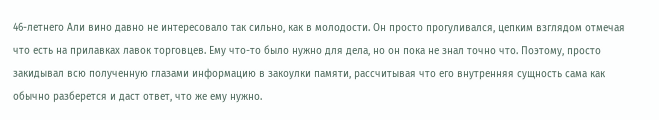46-летнего Али вино давно не интересовало так сильно, как в молодости. Он просто прогуливался, цепким взглядом отмечая что есть на прилавках лавок торговцев. Ему что-то было нужно для дела, но он пока не знал точно что. Поэтому, просто закидывал всю полученную глазами информацию в закоулки памяти, рассчитывая что его внутренняя сущность сама как обычно разберется и даст ответ, что же ему нужно.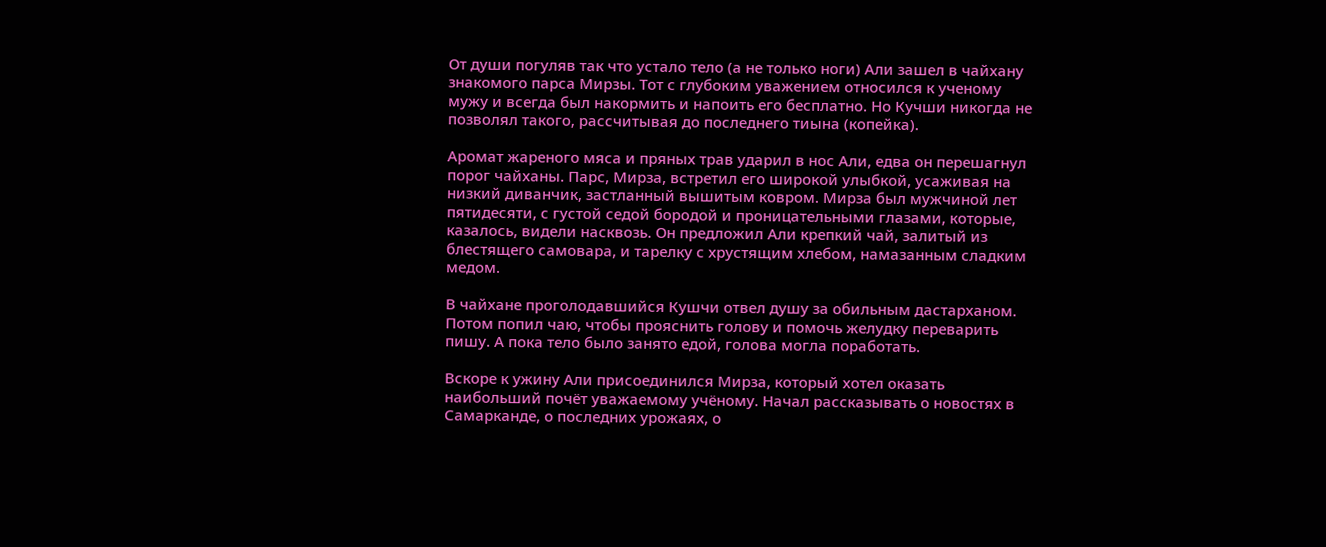От души погуляв так что устало тело (а не только ноги) Али зашел в чайхану знакомого парса Мирзы. Тот с глубоким уважением относился к ученому мужу и всегда был накормить и напоить его бесплатно. Но Кучши никогда не позволял такого, рассчитывая до последнего тиына (копейка).

Аромат жареного мяса и пряных трав ударил в нос Али, едва он перешагнул порог чайханы. Парс, Мирза, встретил его широкой улыбкой, усаживая на низкий диванчик, застланный вышитым ковром. Мирза был мужчиной лет пятидесяти, с густой седой бородой и проницательными глазами, которые, казалось, видели насквозь. Он предложил Али крепкий чай, залитый из блестящего самовара, и тарелку с хрустящим хлебом, намазанным сладким медом.

В чайхане проголодавшийся Кушчи отвел душу за обильным дастарханом. Потом попил чаю, чтобы прояснить голову и помочь желудку переварить пишу. А пока тело было занято едой, голова могла поработать.

Вскоре к ужину Али присоединился Мирза, который хотел оказать наибольший почёт уважаемому учёному. Начал рассказывать о новостях в Самарканде, о последних урожаях, о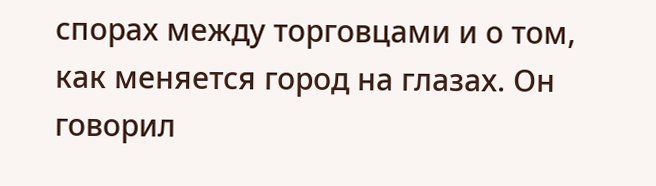спорах между торговцами и о том, как меняется город на глазах. Он говорил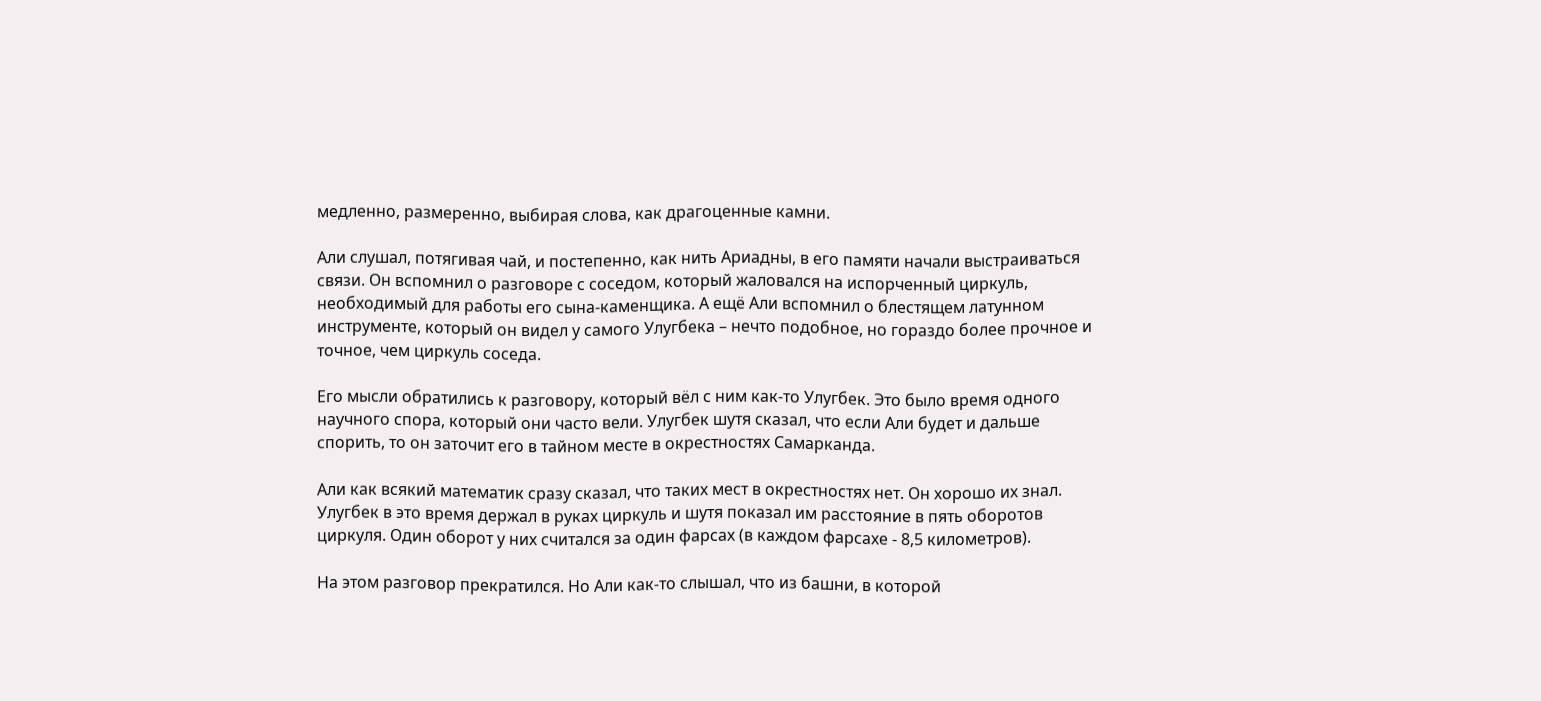медленно, размеренно, выбирая слова, как драгоценные камни.

Али слушал, потягивая чай, и постепенно, как нить Ариадны, в его памяти начали выстраиваться связи. Он вспомнил о разговоре с соседом, который жаловался на испорченный циркуль, необходимый для работы его сына-каменщика. А ещё Али вспомнил о блестящем латунном инструменте, который он видел у самого Улугбека – нечто подобное, но гораздо более прочное и точное, чем циркуль соседа.

Его мысли обратились к разговору, который вёл с ним как-то Улугбек. Это было время одного научного спора, который они часто вели. Улугбек шутя сказал, что если Али будет и дальше спорить, то он заточит его в тайном месте в окрестностях Самарканда.

Али как всякий математик сразу сказал, что таких мест в окрестностях нет. Он хорошо их знал. Улугбек в это время держал в руках циркуль и шутя показал им расстояние в пять оборотов циркуля. Один оборот у них считался за один фарсах (в каждом фарсахе - 8,5 километров).

На этом разговор прекратился. Но Али как-то слышал, что из башни, в которой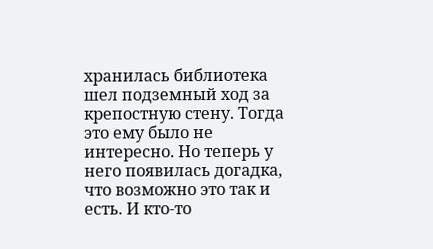хранилась библиотека шел подземный ход за крепостную стену. Тогда это ему было не интересно. Но теперь у него появилась догадка, что возможно это так и есть. И кто-то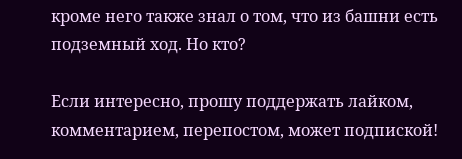кроме него также знал о том, что из башни есть подземный ход. Но кто?

Если интересно, прошу поддержать лайком, комментарием, перепостом, может подпиской!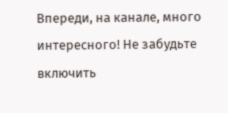Впереди, на канале, много интересного! Не забудьте включить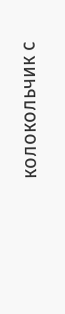колокольчик с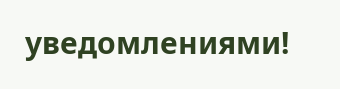уведомлениями!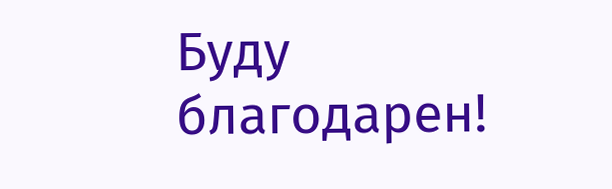Буду благодарен!